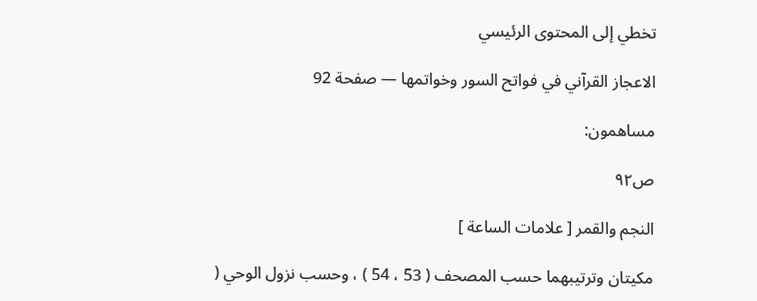تخطي إلى المحتوى الرئيسي

الاعجاز القرآني في فواتح السور وخواتمها — صفحة 92

مساهمون:

ص٩٢

النجم والقمر [ علامات الساعة ]

مكيتان وترتيبهما حسب المصحف ( 53 ، 54 ) ، وحسب نزول الوحي (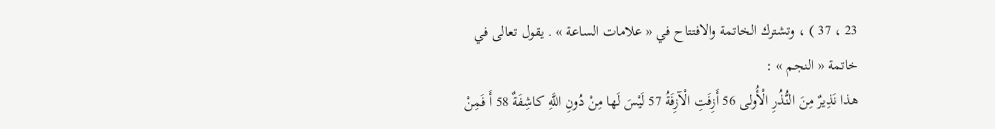23 ، 37 ) ، وتشترك الخاتمة والافتتاح في « علامات الساعة » . يقول تعالى في خاتمة « النجم » :
هذا نَذِيرٌ مِنَ النُّذُرِ الْأُولى 56 أَزِفَتِ الْآزِفَةُ 57 لَيْسَ لَها مِنْ دُونِ اللَّهِ كاشِفَةٌ 58 أَ فَمِنْ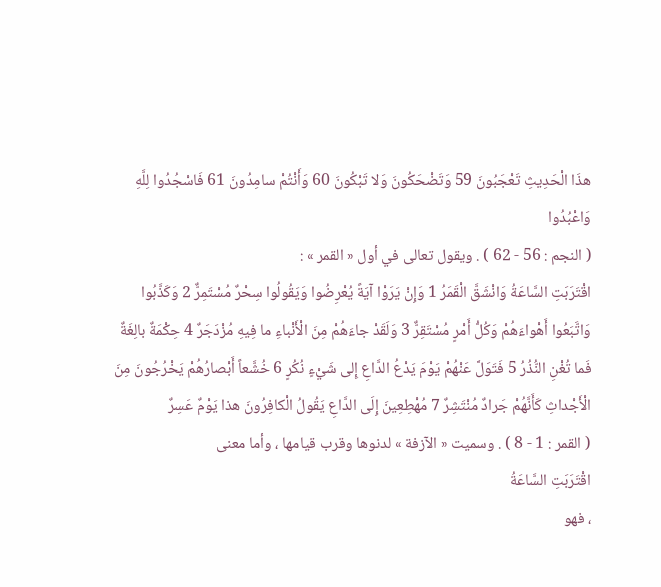هذَا الْحَدِيثِ تَعْجَبُونَ 59 وَتَضْحَكُونَ وَلا تَبْكُونَ 60 وَأَنْتُمْ سامِدُونَ 61 فَاسْجُدُوا لِلَّهِ وَاعْبُدُوا
( النجم : 56 - 62 ) . ويقول تعالى في أول « القمر » :
اقْتَرَبَتِ السَّاعَةُ وَانْشَقَّ الْقَمَرُ 1 وَإِنْ يَرَوْا آيَةً يُعْرِضُوا وَيَقُولُوا سِحْرٌ مُسْتَمِرٌّ 2 وَكَذَّبُوا وَاتَّبَعُوا أَهْواءَهُمْ وَكُلُّ أَمْرٍ مُسْتَقِرٌّ 3 وَلَقَدْ جاءَهُمْ مِنَ الْأَنْباءِ ما فِيهِ مُزْدَجَرٌ 4 حِكْمَةٌ بالِغَةٌ فَما تُغْنِ النُّذُرُ 5 فَتَوَلَّ عَنْهُمْ يَوْمَ يَدْعُ الدَّاعِ إِلى شَيْءٍ نُكُرٍ 6 خُشَّعاً أَبْصارُهُمْ يَخْرُجُونَ مِنَ الْأَجْداثِ كَأَنَّهُمْ جَرادٌ مُنْتَشِرٌ 7 مُهْطِعِينَ إِلَى الدَّاعِ يَقُولُ الْكافِرُونَ هذا يَوْمٌ عَسِرٌ
( القمر : 1 - 8 ) . وسميت « الآزفة » لدنوها وقرب قيامها ، وأما معنى
اقْتَرَبَتِ السَّاعَةُ
، فهو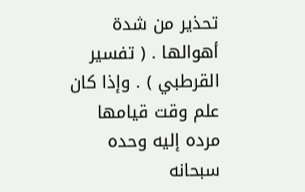تحذير من شدة أهوالها . ( تفسير القرطبي ) . وإذا كان علم وقت قيامها مرده إليه وحده سبحانه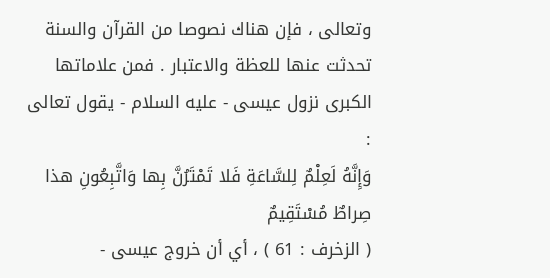وتعالى ، فإن هناك نصوصا من القرآن والسنة تحدثت عنها للعظة والاعتبار . فمن علاماتها الكبرى نزول عيسى - عليه السلام - يقول تعالى :
وَإِنَّهُ لَعِلْمٌ لِلسَّاعَةِ فَلا تَمْتَرُنَّ بِها وَاتَّبِعُونِ هذا صِراطٌ مُسْتَقِيمٌ
( الزخرف : 61 ) ، أي أن خروج عيسى -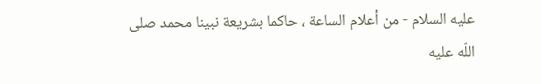عليه السلام - من أعلام الساعة ، حاكما بشريعة نبينا محمد صلى اللّه عليه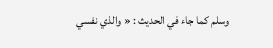وسلم كما جاء في الحديث : « والذي نفسي